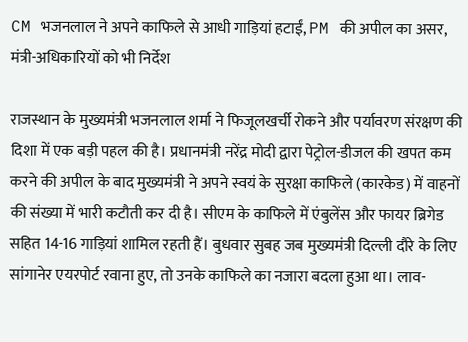CM भजनलाल ने अपने काफिले से आधी गाड़ियां हटाईं, PM की अपील का असर, मंत्री-अधिकारियों को भी निर्देश

राजस्थान के मुख्यमंत्री भजनलाल शर्मा ने फिजूलखर्ची रोकने और पर्यावरण संरक्षण की दिशा में एक बड़ी पहल की है। प्रधानमंत्री नरेंद्र मोदी द्वारा पेट्रोल-डीजल की खपत कम करने की अपील के बाद मुख्यमंत्री ने अपने स्वयं के सुरक्षा काफिले (कारकेड) में वाहनों की संख्या में भारी कटौती कर दी है। सीएम के काफिले में एंबुलेंस और फायर ब्रिगेड सहित 14-16 गाड़ियां शामिल रहती हैं। बुधवार सुबह जब मुख्यमंत्री दिल्ली दौरे के लिए सांगानेर एयरपोर्ट रवाना हुए, तो उनके काफिले का नजारा बदला हुआ था। लाव-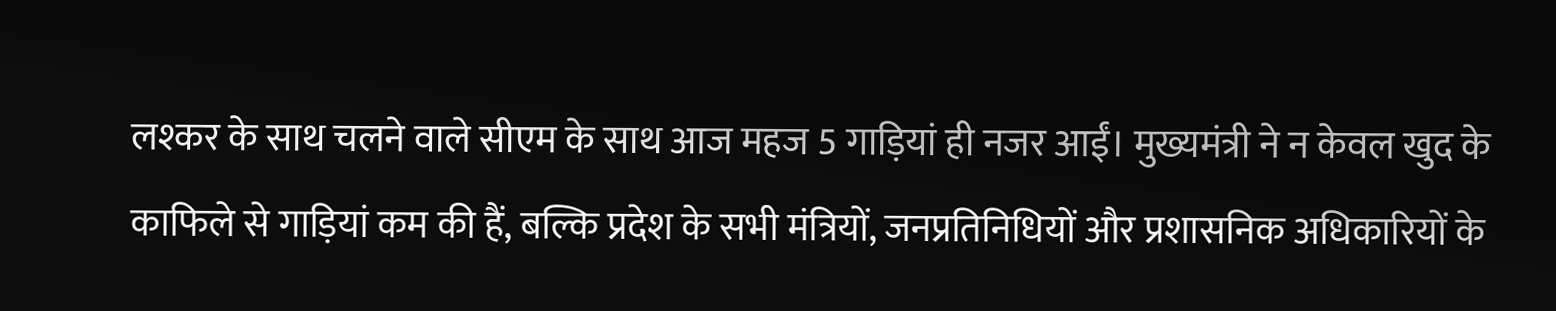लश्कर के साथ चलने वाले सीएम के साथ आज महज 5 गाड़ियां ही नजर आईं। मुख्यमंत्री ने न केवल खुद के काफिले से गाड़ियां कम की हैं, बल्कि प्रदेश के सभी मंत्रियों, जनप्रतिनिधियों और प्रशासनिक अधिकारियों के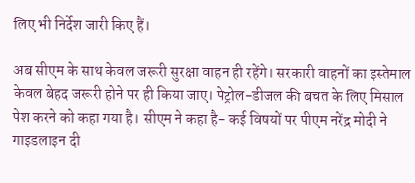लिए भी निर्देश जारी किए हैं।

अब सीएम के साथ केवल जरूरी सुरक्षा वाहन ही रहेंगे। सरकारी वाहनों का इस्तेमाल केवल बेहद जरूरी होने पर ही किया जाए। पेट्रोल-डीजल की बचत के लिए मिसाल पेश करने को कहा गया है। सीएम ने कहा है- कई विषयों पर पीएम नरेंद्र मोदी ने गाइडलाइन दी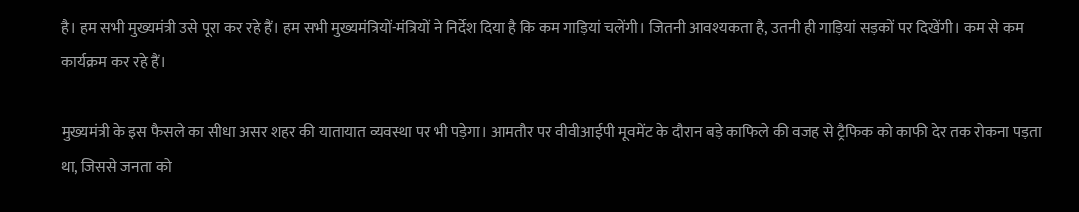है। हम सभी मुख्यमंत्री उसे पूरा कर रहे हैं। हम सभी मुख्यमंत्रियों-मंत्रियों ने निर्देश दिया है कि कम गाड़ियां चलेंगी। जितनी आवश्यकता है, उतनी ही गाड़ियां सड़कों पर दिखेंगी। कम से कम कार्यक्रम कर रहे हैं।

मुख्यमंत्री के इस फैसले का सीधा असर शहर की यातायात व्यवस्था पर भी पड़ेगा। आमतौर पर वीवीआईपी मूवमेंट के दौरान बड़े काफिले की वजह से ट्रैफिक को काफी देर तक रोकना पड़ता था, जिससे जनता को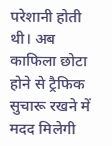परेशानी होती थी। अब काफिला छोटा होने से ट्रैफिक सुचारू रखने में मदद मिलेगी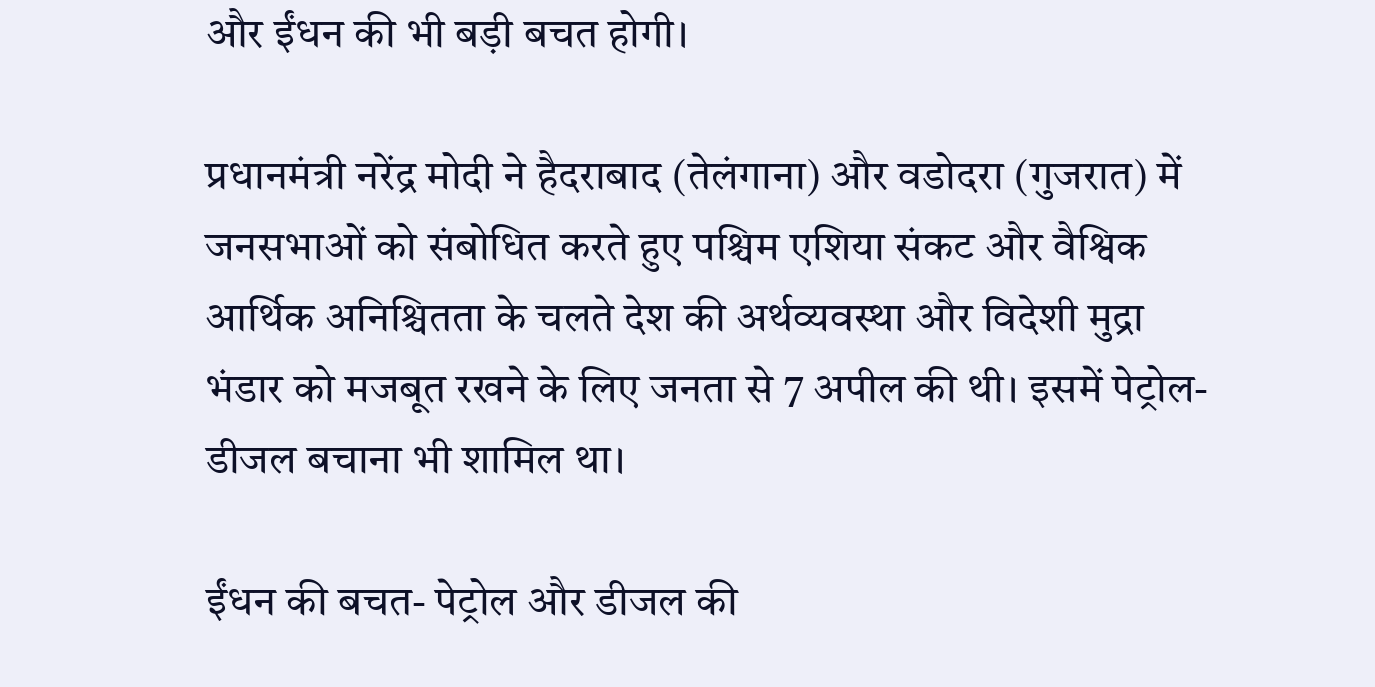और ईंधन की भी बड़ी बचत होगी।

प्रधानमंत्री नरेंद्र मोदी ने हैदराबाद (तेलंगाना) और वडोदरा (गुजरात) में जनसभाओं को संबोधित करते हुए पश्चिम एशिया संकट और वैश्विक आर्थिक अनिश्चितता के चलते देश की अर्थव्यवस्था और विदेशी मुद्रा भंडार को मजबूत रखने के लिए जनता से 7 अपील की थी। इसमें पेट्रोल-डीजल बचाना भी शामिल था।

ईंधन की बचत- पेट्रोल और डीजल की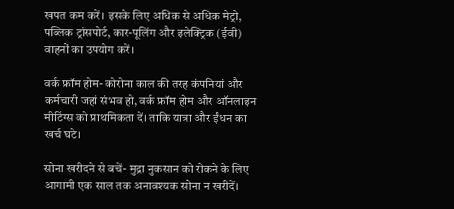खपत कम करें। इसके लिए अधिक से अधिक मेट्रो, पब्लिक ट्रांसपोर्ट, कार-पूलिंग और इलेक्ट्रिक (ईवी) वाहनों का उपयोग करें।

वर्क फ्रॉम होम- कोरोना काल की तरह कंपनियां और कर्मचारी जहां संभव हो, वर्क फ्रॉम होम और ऑनलाइन मीटिंग्स को प्राथमिकता दें। ताकि यात्रा और ईंधन का खर्च घटे।

सोना खरीदने से बचें- मुद्रा नुकसान को रोकने के लिए आगामी एक साल तक अनावश्यक सोना न खरीदें।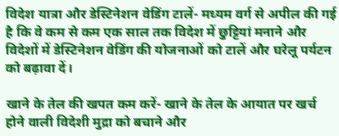विदेश यात्रा और डेस्टिनेशन वेडिंग टालें- मध्यम वर्ग से अपील की गई है कि वे कम से कम एक साल तक विदेश में छुट्टियां मनाने और विदेशों में डेस्टिनेशन वेडिंग की योजनाओं को टालें और घरेलू पर्यटन को बढ़ावा दें।

खाने के तेल की खपत कम करें- खाने के तेल के आयात पर खर्च होने वाली विदेशी मुद्रा को बचाने और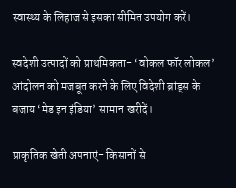स्वास्थ्य के लिहाज से इसका सीमित उपयोग करें।

स्वदेशी उत्पादों को प्राथमिकता- ‘वोकल फॉर लोकल’ आंदोलन को मजबूत करने के लिए विदेशी ब्रांड्स के बजाय ‘मेड इन इंडिया’ सामान खरीदें।

प्राकृतिक खेती अपनाएं- किसानों से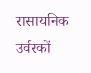रासायनिक उर्वरकों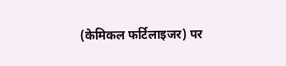(केमिकल फर्टिलाइजर) पर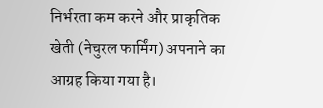निर्भरता कम करने और प्राकृतिक खेती (नेचुरल फार्मिंग) अपनाने का आग्रह किया गया है।